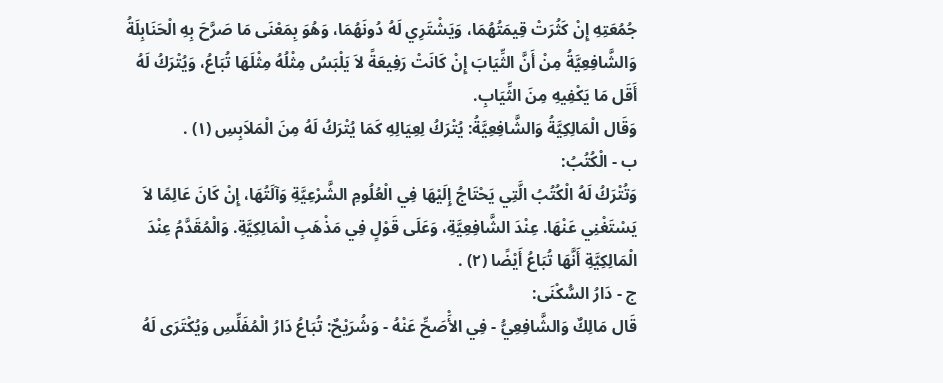جُمُعَتِهِ إِنْ كَثُرَتْ قِيمَتُهُمَا، وَيَشْتَرِي لَهُ دُونَهُمَا، وَهُوَ بِمَعْنَى مَا صَرَّحَ بِهِ الْحَنَابِلَةُ وَالشَّافِعِيَّةُ مِنْ أَنَّ الثِّيَابَ إِنْ كَانَتْ رَفِيعَةً لاَ يَلْبَسُ مِثْلُهُ مِثْلَهَا تُبَاعُ، وَيُتْرَكُ لَهُ أَقَل مَا يَكْفِيهِ مِنَ الثِّيَابِ.
وَقَال الْمَالِكِيَّةُ وَالشَّافِعِيَّةُ: يُتْرَكُ لِعِيَالِهِ كَمَا يُتْرَكُ لَهُ مِنَ الْمَلاَبِسِ (١) .
ب - الْكُتُبُ:
وَتُتْرَكُ لَهُ الْكُتُبُ الَّتِي يَحْتَاجُ إِلَيْهَا فِي الْعُلُومِ الشَّرْعِيَّةِ وَآلَتُهَا، إِنْ كَانَ عَالِمًا لاَ يَسْتَغْنِي عَنْهَا. عِنْدَ الشَّافِعِيَّةِ، وَعَلَى قَوْلٍ فِي مَذْهَبِ الْمَالِكِيَّةِ. وَالْمُقَدَّمُ عِنْدَ الْمَالِكِيَّةِ أَنَّهَا تُبَاعُ أَيْضًا (٢) .
ج - دَارُ السُّكْنَى:
قَال مَالِكٌ وَالشَّافِعِيُّ - فِي الأَْصَحِّ عَنْهُ - وَشُرَيْحٌ: تُبَاعُ دَارُ الْمُفَلِّسِ وَيُكْتَرَى لَهُ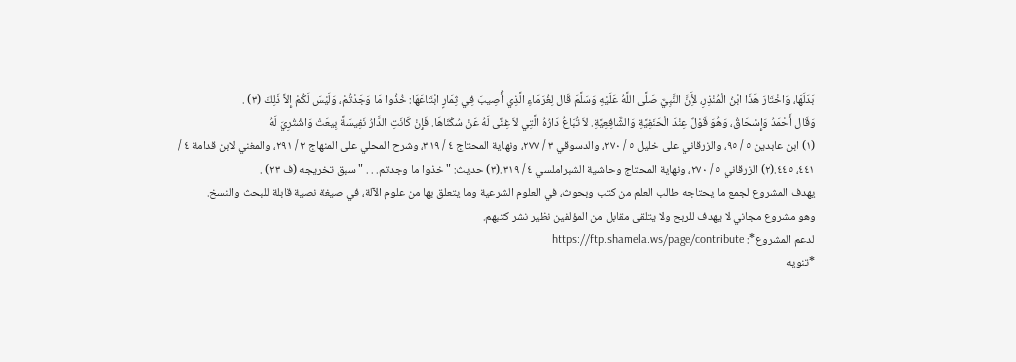بَدَلَهَا، وَاخْتَارَ هَذَا ابْنُ الْمُنْذِرِ، لأَِنَّ النَّبِيَّ صَلَّى اللَّهُ عَلَيْهِ وَسَلَّمَ قَال لِغُرَمَاءِ الَّذِي أُصِيبَ فِي ثِمَارٍ ابْتَاعَهَا: خُذُوا مَا وَجَدْتُمْ، وَلَيْسَ لَكُمْ إِلاَّ ذَلِكَ (٣) .
وَقَال أَحْمَدُ وَإِسْحَاقُ، وَهُوَ قَوْلٌ عِنْدَ الْحَنَفِيَّةِ وَالشَّافِعِيَّةِ. لاَ تُبَاعُ دَارُهُ الَّتِي لاَ غِنًى لَهُ عَنْ سُكْنَاهَا. فَإِنْ كَانَتِ الدَّارُ نَفِيسَةً بِيعَتْ وَاشْتُرِيَ لَهُ
(١) ابن عابدين ٥ / ٩٥، والزرقاني على خليل ٥ / ٢٧٠، والدسوقي ٣ / ٢٧٧، ونهاية المحتاج ٤ / ٣١٩، وشرح المحلي على المنهاج ٢ / ٢٩١، والمغني لابن قدامة ٤ / ٤٤١، ٤٤٥.(٢) الزرقاني ٥ / ٢٧٠، ونهاية المحتاج وحاشية الشبراملسي ٤ / ٣١٩.(٣) حديث: " خذوا ما وجدتم. . . " سبق تخريجه (ف ٢٣) .
يهدف المشروع لجمع ما يحتاجه طالب العلم من كتب وبحوث، في العلوم الشرعية وما يتعلق بها من علوم الآلة، في صيغة نصية قابلة للبحث والنسخ.
وهو مشروع مجاني لا يهدف للربح ولا يتلقى مقابل من المؤلفين نظير نشر كتبهم.
لدعم المشروع*: https://ftp.shamela.ws/page/contribute
*تنويه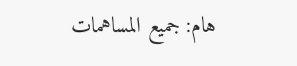هام: جميع المساهمات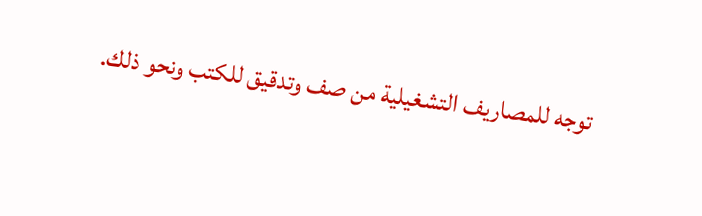توجه للمصاريف التشغيلية من صف وتدقيق للكتب ونحو ذلك.